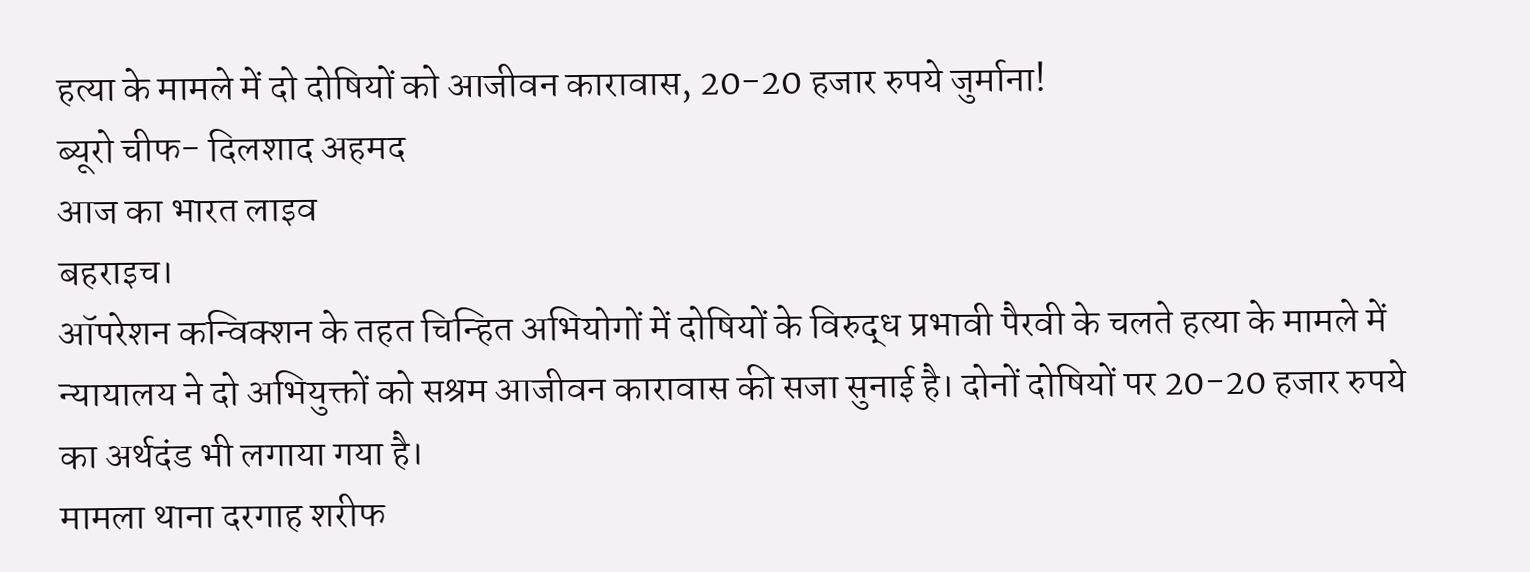हत्या के मामले में दो दोषियों को आजीवन कारावास, 20-20 हजार रुपये जुर्माना!
ब्यूरो चीफ- दिलशाद अहमद
आज का भारत लाइव
बहराइच।
ऑपरेशन कन्विक्शन के तहत चिन्हित अभियोगों में दोषियों के विरुद्ध प्रभावी पैरवी के चलते हत्या के मामले में न्यायालय ने दो अभियुक्तों को सश्रम आजीवन कारावास की सजा सुनाई है। दोनों दोषियों पर 20-20 हजार रुपये का अर्थदंड भी लगाया गया है।
मामला थाना दरगाह शरीफ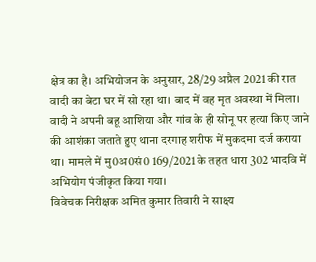क्षेत्र का है। अभियोजन के अनुसार, 28/29 अप्रैल 2021 की रात वादी का बेटा घर में सो रहा था। बाद में वह मृत अवस्था में मिला। वादी ने अपनी बहू आशिया और गांव के ही सोनू पर हत्या किए जाने की आशंका जताते हुए थाना दरगाह शरीफ में मुकदमा दर्ज कराया था। मामले में मु0अ0सं0 169/2021 के तहत धारा 302 भादवि में अभियोग पंजीकृत किया गया।
विवेचक निरीक्षक अमित कुमार तिवारी ने साक्ष्य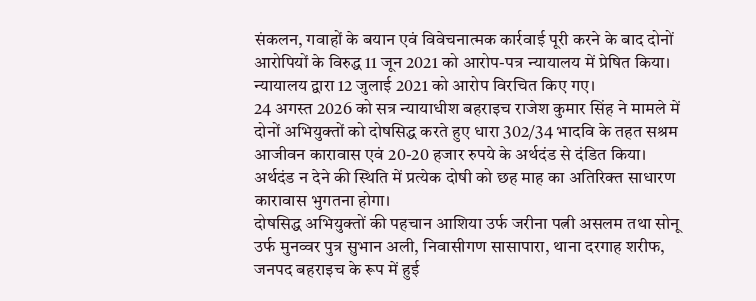संकलन, गवाहों के बयान एवं विवेचनात्मक कार्रवाई पूरी करने के बाद दोनों आरोपियों के विरुद्ध 11 जून 2021 को आरोप-पत्र न्यायालय में प्रेषित किया। न्यायालय द्वारा 12 जुलाई 2021 को आरोप विरचित किए गए।
24 अगस्त 2026 को सत्र न्यायाधीश बहराइच राजेश कुमार सिंह ने मामले में दोनों अभियुक्तों को दोषसिद्ध करते हुए धारा 302/34 भादवि के तहत सश्रम आजीवन कारावास एवं 20-20 हजार रुपये के अर्थदंड से दंडित किया। अर्थदंड न देने की स्थिति में प्रत्येक दोषी को छह माह का अतिरिक्त साधारण कारावास भुगतना होगा।
दोषसिद्ध अभियुक्तों की पहचान आशिया उर्फ जरीना पत्नी असलम तथा सोनू उर्फ मुनव्वर पुत्र सुभान अली, निवासीगण सासापारा, थाना दरगाह शरीफ, जनपद बहराइच के रूप में हुई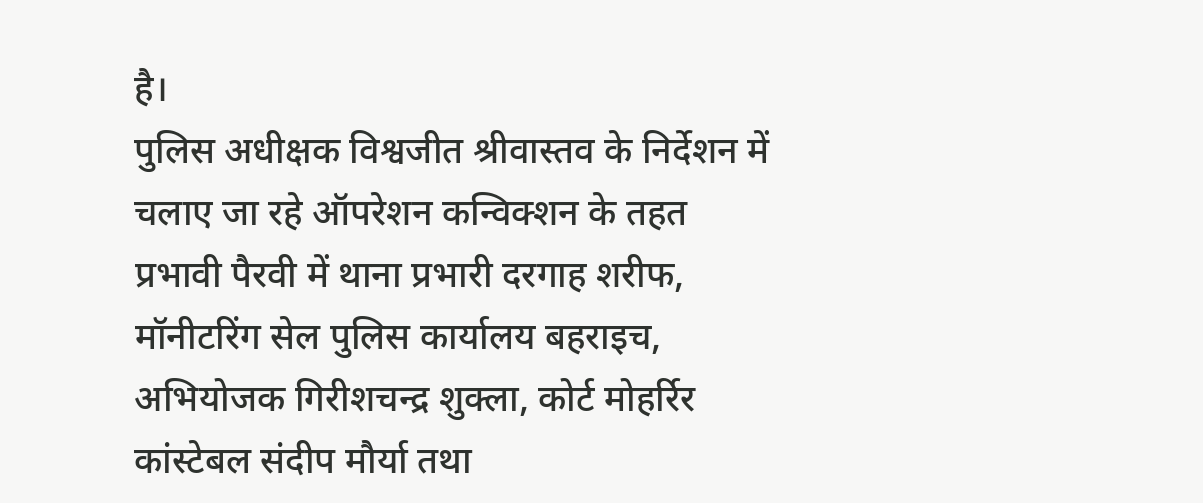है।
पुलिस अधीक्षक विश्वजीत श्रीवास्तव के निर्देशन में चलाए जा रहे ऑपरेशन कन्विक्शन के तहत प्रभावी पैरवी में थाना प्रभारी दरगाह शरीफ, मॉनीटरिंग सेल पुलिस कार्यालय बहराइच, अभियोजक गिरीशचन्द्र शुक्ला, कोर्ट मोहर्रिर कांस्टेबल संदीप मौर्या तथा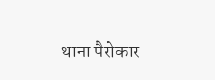थाना पैरोकार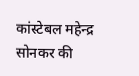कांस्टेबल महेन्द्र सोनकर की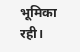भूमिका रही।